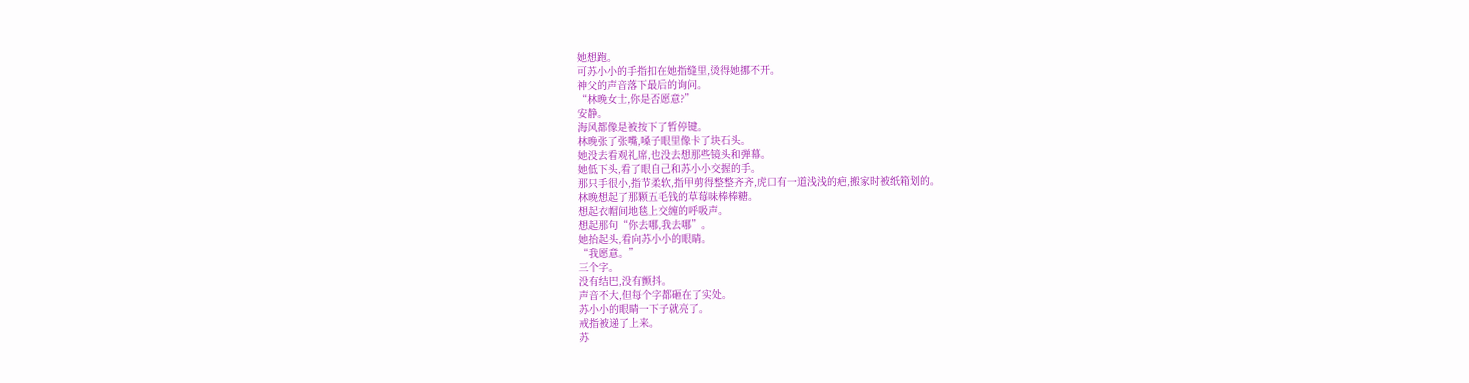她想跑。
可苏小小的手指扣在她指缝里,烫得她挪不开。
神父的声音落下最后的询问。
“林晚女士,你是否愿意?”
安静。
海风都像是被按下了暂停键。
林晚张了张嘴,嗓子眼里像卡了块石头。
她没去看观礼席,也没去想那些镜头和弹幕。
她低下头,看了眼自己和苏小小交握的手。
那只手很小,指节柔软,指甲剪得整整齐齐,虎口有一道浅浅的疤,搬家时被纸箱划的。
林晚想起了那颗五毛钱的草莓味棒棒糖。
想起衣帽间地毯上交缠的呼吸声。
想起那句“你去哪,我去哪”。
她抬起头,看向苏小小的眼睛。
“我愿意。”
三个字。
没有结巴,没有颤抖。
声音不大,但每个字都砸在了实处。
苏小小的眼睛一下子就亮了。
戒指被递了上来。
苏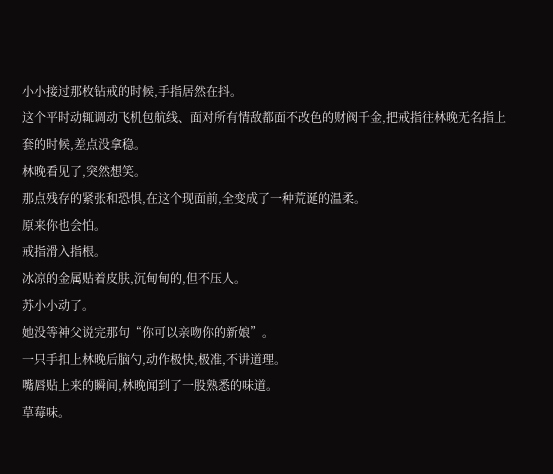小小接过那枚钻戒的时候,手指居然在抖。
这个平时动辄调动飞机包航线、面对所有情敌都面不改色的财阀千金,把戒指往林晚无名指上套的时候,差点没拿稳。
林晚看见了,突然想笑。
那点残存的紧张和恐惧,在这个现面前,全变成了一种荒诞的温柔。
原来你也会怕。
戒指滑入指根。
冰凉的金属贴着皮肤,沉甸甸的,但不压人。
苏小小动了。
她没等神父说完那句“你可以亲吻你的新娘”。
一只手扣上林晚后脑勺,动作极快,极准,不讲道理。
嘴唇贴上来的瞬间,林晚闻到了一股熟悉的味道。
草莓味。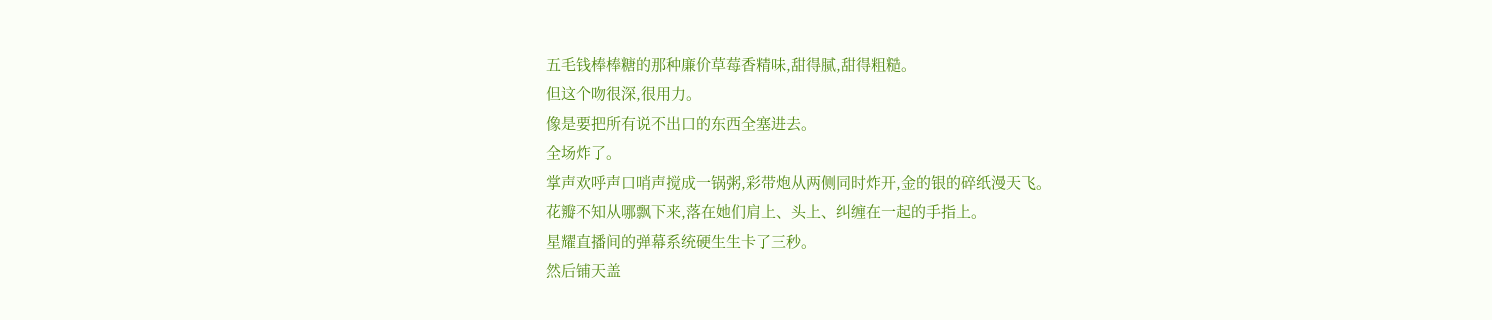五毛钱棒棒糖的那种廉价草莓香精味,甜得腻,甜得粗糙。
但这个吻很深,很用力。
像是要把所有说不出口的东西全塞进去。
全场炸了。
掌声欢呼声口哨声搅成一锅粥,彩带炮从两侧同时炸开,金的银的碎纸漫天飞。
花瓣不知从哪飘下来,落在她们肩上、头上、纠缠在一起的手指上。
星耀直播间的弹幕系统硬生生卡了三秒。
然后铺天盖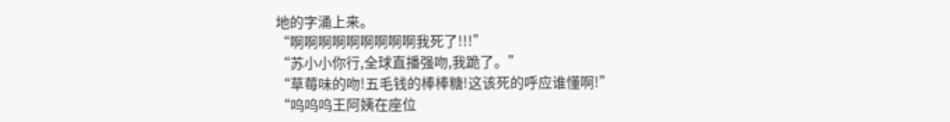地的字涌上来。
“啊啊啊啊啊啊啊啊啊我死了!!!”
“苏小小你行,全球直播强吻,我跪了。”
“草莓味的吻!五毛钱的棒棒糖!这该死的呼应谁懂啊!”
“呜呜呜王阿姨在座位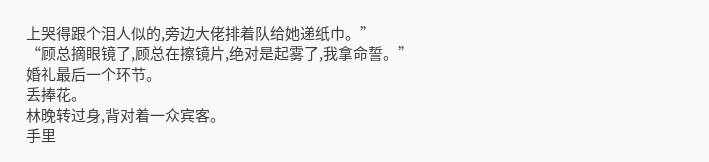上哭得跟个泪人似的,旁边大佬排着队给她递纸巾。”
“顾总摘眼镜了,顾总在擦镜片,绝对是起雾了,我拿命誓。”
婚礼最后一个环节。
丢捧花。
林晚转过身,背对着一众宾客。
手里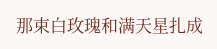那束白玫瑰和满天星扎成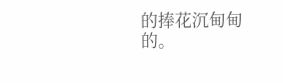的捧花沉甸甸的。